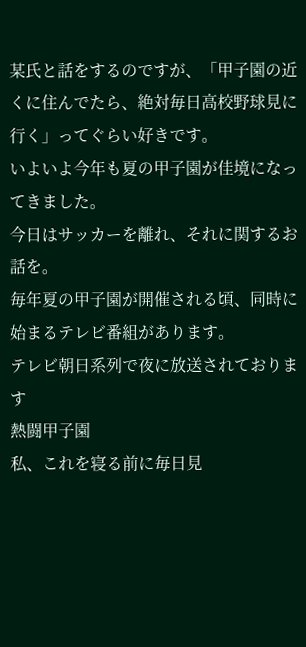某氏と話をするのですが、「甲子園の近くに住んでたら、絶対毎日高校野球見に行く」ってぐらい好きです。
いよいよ今年も夏の甲子園が佳境になってきました。
今日はサッカーを離れ、それに関するお話を。
毎年夏の甲子園が開催される頃、同時に始まるテレビ番組があります。
テレビ朝日系列で夜に放送されております
熱闘甲子園
私、これを寝る前に毎日見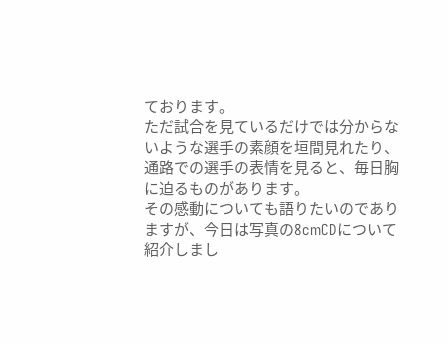ております。
ただ試合を見ているだけでは分からないような選手の素顔を垣間見れたり、通路での選手の表情を見ると、毎日胸に迫るものがあります。
その感動についても語りたいのでありますが、今日は写真の8cmCDについて紹介しまし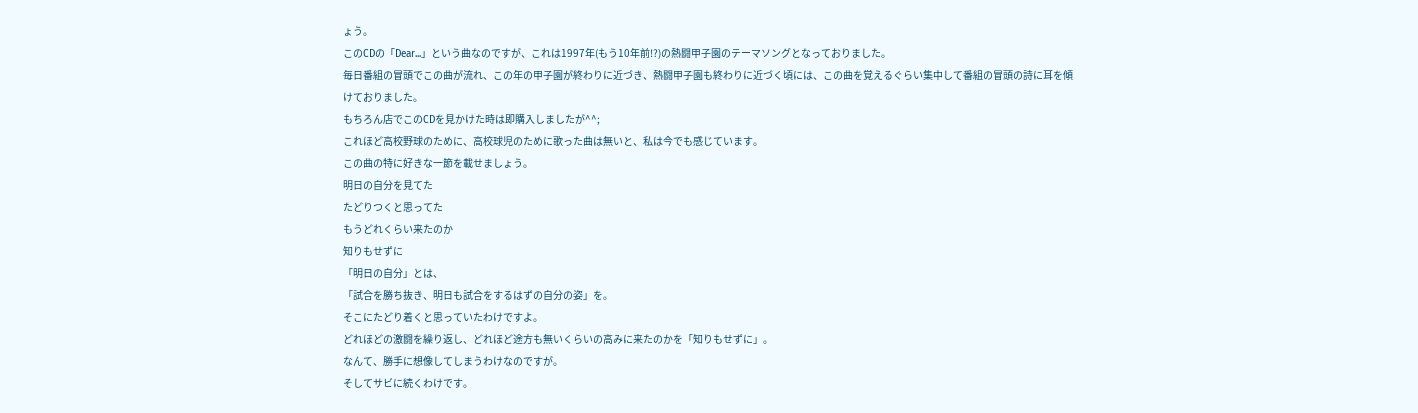ょう。
このCDの「Dear...」という曲なのですが、これは1997年(もう10年前!?)の熱闘甲子園のテーマソングとなっておりました。
毎日番組の冒頭でこの曲が流れ、この年の甲子園が終わりに近づき、熱闘甲子園も終わりに近づく頃には、この曲を覚えるぐらい集中して番組の冒頭の詩に耳を傾けておりました。
もちろん店でこのCDを見かけた時は即購入しましたが^^;
これほど高校野球のために、高校球児のために歌った曲は無いと、私は今でも感じています。
この曲の特に好きな一節を載せましょう。
明日の自分を見てた
たどりつくと思ってた
もうどれくらい来たのか
知りもせずに
「明日の自分」とは、
「試合を勝ち抜き、明日も試合をするはずの自分の姿」を。
そこにたどり着くと思っていたわけですよ。
どれほどの激闘を繰り返し、どれほど途方も無いくらいの高みに来たのかを「知りもせずに」。
なんて、勝手に想像してしまうわけなのですが。
そしてサビに続くわけです。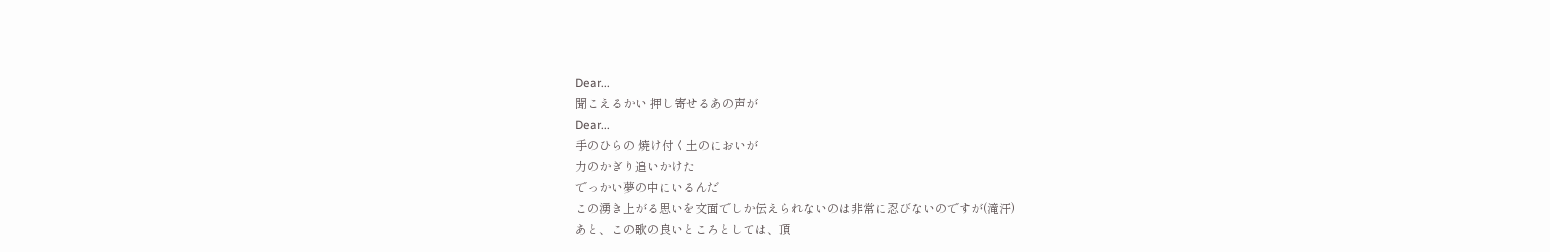Dear...
聞こえるかい 押し寄せるあの声が
Dear...
手のひらの 焼け付く土のにおいが
力のかぎり追いかけた
でっかい夢の中にいるんだ
この湧き上がる思いを文面でしか伝えられないのは非常に忍びないのですが(滝汗)
あと、この歌の良いところとしては、頂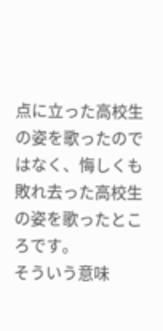点に立った高校生の姿を歌ったのではなく、悔しくも敗れ去った高校生の姿を歌ったところです。
そういう意味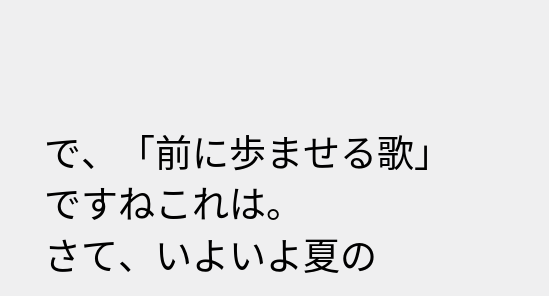で、「前に歩ませる歌」ですねこれは。
さて、いよいよ夏の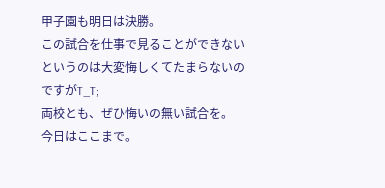甲子園も明日は決勝。
この試合を仕事で見ることができないというのは大変悔しくてたまらないのですがT_T;
両校とも、ぜひ悔いの無い試合を。
今日はここまで。